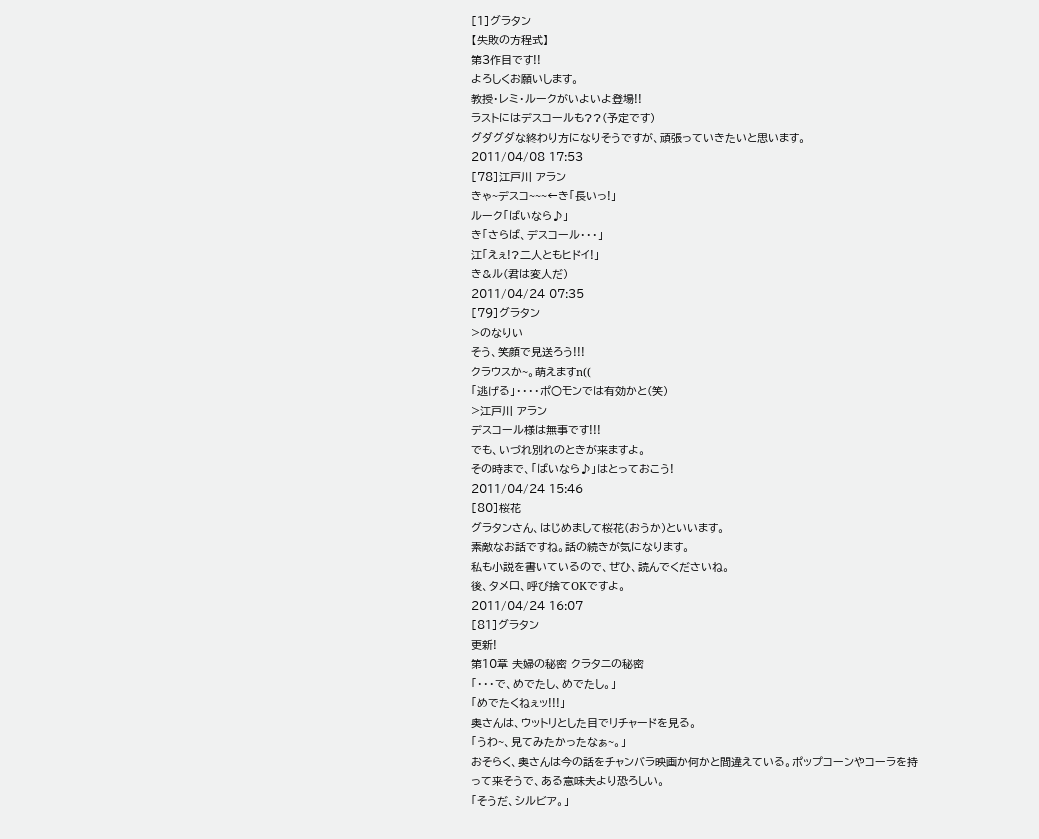[1]グラタン
【失敗の方程式】
第3作目です!!
よろしくお願いします。
教授・レミ・ルークがいよいよ登場!!
ラストにはデスコールも??(予定です)
グダグダな終わり方になりそうですが、頑張っていきたいと思います。
2011/04/08 17:53
[78]江戸川 アラン
きゃ~デスコ~~~←き「長いっ!」
ルーク「ばいなら♪」
き「さらば、デスコール・・・」
江「えぇ!?二人ともヒドイ!」
き&ル(君は変人だ)
2011/04/24 07:35
[79]グラタン
>のなりい
そう、笑顔で見送ろう!!!
クラウスか~。萌えますn((
「逃げる」・・・・ポ○モンでは有効かと(笑)
>江戸川 アラン
デスコール様は無事です!!!
でも、いづれ別れのときが来ますよ。
その時まで、「ばいなら♪」はとっておこう!
2011/04/24 15:46
[80]桜花
グラタンさん、はじめまして桜花(おうか)といいます。
素敵なお話ですね。話の続きが気になります。
私も小説を書いているので、ぜひ、読んでくださいね。
後、タメ口、呼び捨てOKですよ。
2011/04/24 16:07
[81]グラタン
更新!
第10章 夫婦の秘密 クラタニの秘密
「・・・で、めでたし、めでたし。」
「めでたくねぇッ!!!」
奥さんは、ウットリとした目でリチャードを見る。
「うわ~、見てみたかったなぁ~。」
おそらく、奥さんは今の話をチャンバラ映画か何かと間違えている。ポップコーンやコーラを持って来そうで、ある意味夫より恐ろしい。
「そうだ、シルビア。」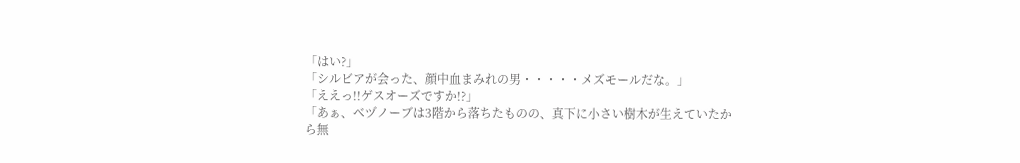「はい?」
「シルビアが会った、顔中血まみれの男・・・・・メズモールだな。」
「ええっ!!ゲスオーズですか!?」
「あぁ、ベヅノーブは3階から落ちたものの、真下に小さい樹木が生えていたから無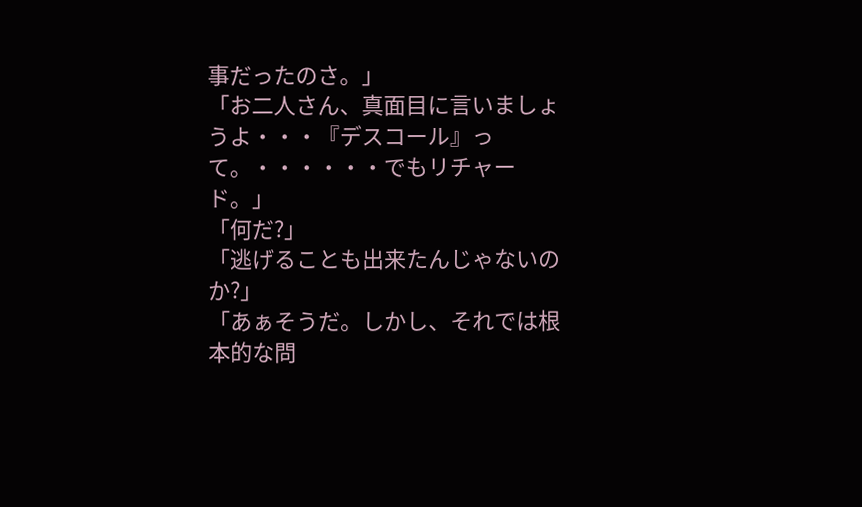事だったのさ。」
「お二人さん、真面目に言いましょうよ・・・『デスコール』って。・・・・・・でもリチャード。」
「何だ?」
「逃げることも出来たんじゃないのか?」
「あぁそうだ。しかし、それでは根本的な問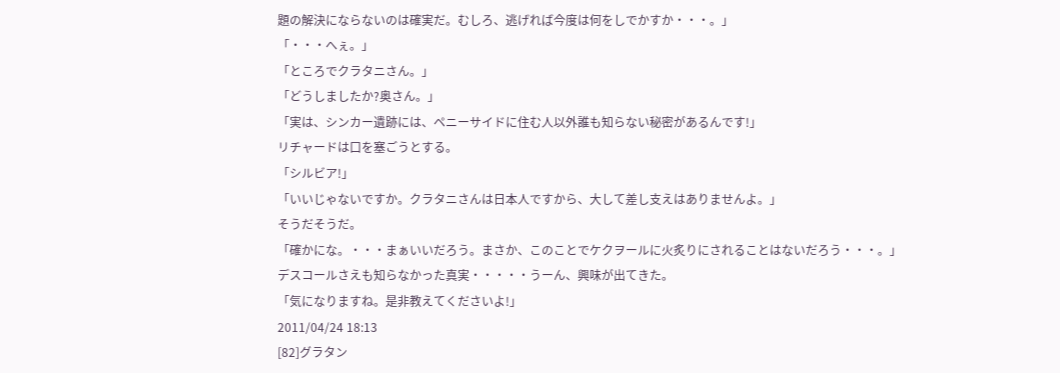題の解決にならないのは確実だ。むしろ、逃げれば今度は何をしでかすか・・・。」
「・・・へぇ。」
「ところでクラタニさん。」
「どうしましたか?奥さん。」
「実は、シンカー遺跡には、ペニーサイドに住む人以外誰も知らない秘密があるんです!」
リチャードは口を塞ごうとする。
「シルビア!」
「いいじゃないですか。クラタニさんは日本人ですから、大して差し支えはありませんよ。」
そうだそうだ。
「確かにな。・・・まぁいいだろう。まさか、このことでケクヲールに火炙りにされることはないだろう・・・。」
デスコールさえも知らなかった真実・・・・・うーん、興味が出てきた。
「気になりますね。是非教えてくださいよ!」
2011/04/24 18:13
[82]グラタン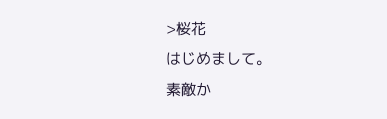>桜花
はじめまして。
素敵か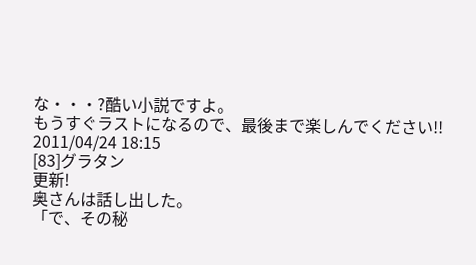な・・・?酷い小説ですよ。
もうすぐラストになるので、最後まで楽しんでください!!
2011/04/24 18:15
[83]グラタン
更新!
奥さんは話し出した。
「で、その秘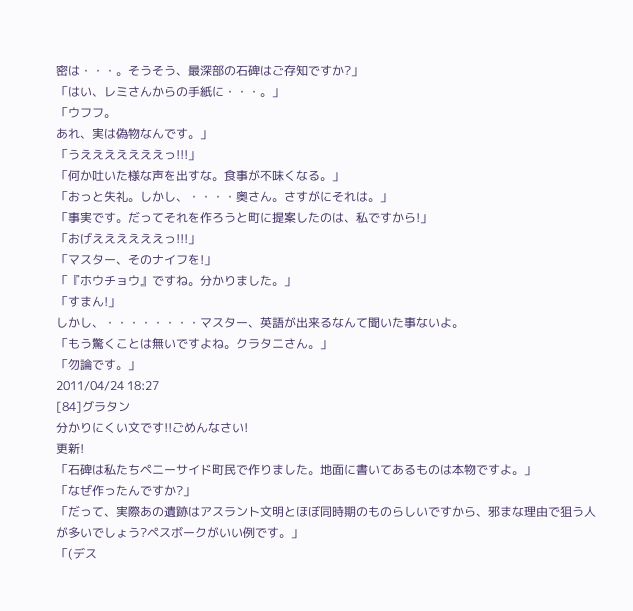密は・・・。そうそう、最深部の石碑はご存知ですか?」
「はい、レミさんからの手紙に・・・。」
「ウフフ。
あれ、実は偽物なんです。」
「うえええええええっ!!!」
「何か吐いた様な声を出すな。食事が不味くなる。」
「おっと失礼。しかし、・・・・奥さん。さすがにそれは。」
「事実です。だってそれを作ろうと町に提案したのは、私ですから!」
「おげええええええっ!!!」
「マスター、そのナイフを!」
「『ホウチョウ』ですね。分かりました。」
「すまん!」
しかし、・・・・・・・・マスター、英語が出来るなんて聞いた事ないよ。
「もう驚くことは無いですよね。クラタニさん。」
「勿論です。」
2011/04/24 18:27
[84]グラタン
分かりにくい文です!!ごめんなさい!
更新!
「石碑は私たちペニーサイド町民で作りました。地面に書いてあるものは本物ですよ。」
「なぜ作ったんですか?」
「だって、実際あの遺跡はアスラント文明とほぼ同時期のものらしいですから、邪まな理由で狙う人が多いでしょう?ペスボークがいい例です。」
「(デス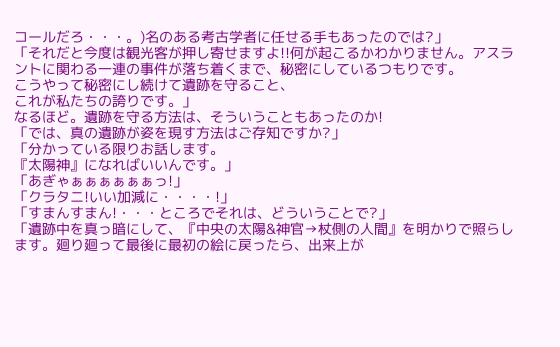コールだろ・・・。)名のある考古学者に任せる手もあったのでは?」
「それだと今度は観光客が押し寄せますよ!!何が起こるかわかりません。アスラントに関わる一連の事件が落ち着くまで、秘密にしているつもりです。
こうやって秘密にし続けて遺跡を守ること、
これが私たちの誇りです。」
なるほど。遺跡を守る方法は、そういうこともあったのか!
「では、真の遺跡が姿を現す方法はご存知ですか?」
「分かっている限りお話します。
『太陽神』になればいいんです。」
「あぎゃぁぁぁぁぁぁっ!」
「クラタニ!いい加減に・・・・!」
「すまんすまん!・・・ところでそれは、どういうことで?」
「遺跡中を真っ暗にして、『中央の太陽&神官→杖側の人間』を明かりで照らします。廻り廻って最後に最初の絵に戻ったら、出来上が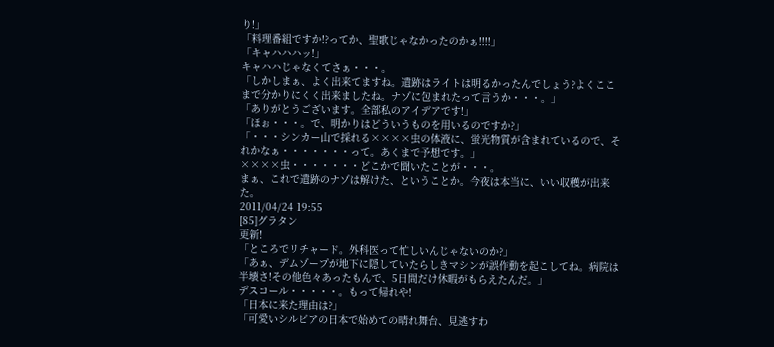り!」
「料理番組ですか!?ってか、聖歌じゃなかったのかぁ!!!!」
「キャハハハッ!」
キャハハじゃなくてさぁ・・・。
「しかしまぁ、よく出来てますね。遺跡はライトは明るかったんでしょう?よくここまで分かりにくく出来ましたね。ナゾに包まれたって言うか・・・。」
「ありがとうございます。全部私のアイデアです!」
「ほぉ・・・。で、明かりはどういうものを用いるのですか?」
「・・・シンカー山で採れる××××虫の体液に、蛍光物質が含まれているので、それかなぁ・・・・・・・って。あくまで予想です。」
××××虫・・・・・・・どこかで聞いたことが・・・。
まぁ、これで遺跡のナゾは解けた、ということか。今夜は本当に、いい収穫が出来た。
2011/04/24 19:55
[85]グラタン
更新!
「ところでリチャード。外科医って忙しいんじゃないのか?」
「あぁ、デムゾープが地下に隠していたらしきマシンが誤作動を起こしてね。病院は半壊さ!その他色々あったもんで、5日間だけ休暇がもらえたんだ。」
デスコール・・・・・。もって帰れや!
「日本に来た理由は?」
「可愛いシルビアの日本で始めての晴れ舞台、見逃すわ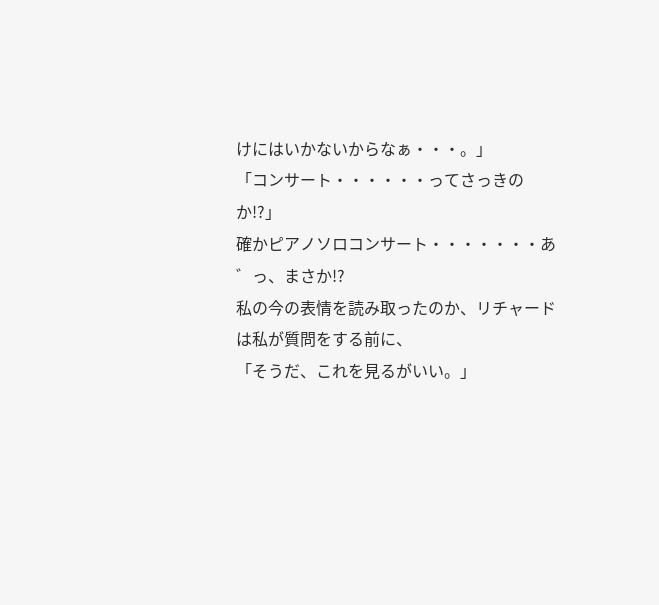けにはいかないからなぁ・・・。」
「コンサート・・・・・・ってさっきのか!?」
確かピアノソロコンサート・・・・・・・あ゛っ、まさか!?
私の今の表情を読み取ったのか、リチャードは私が質問をする前に、
「そうだ、これを見るがいい。」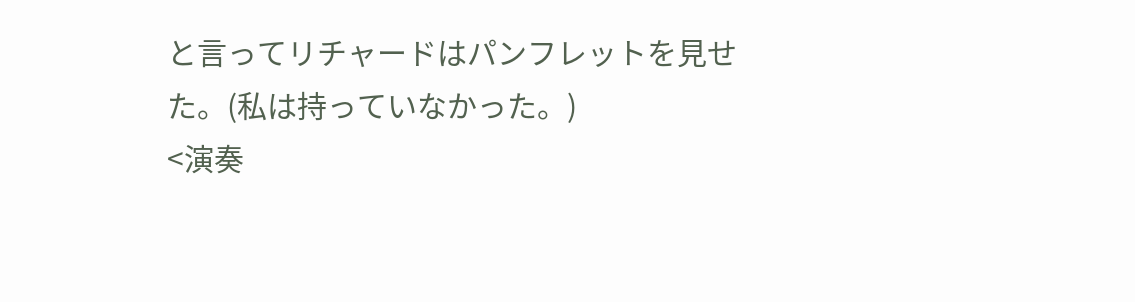と言ってリチャードはパンフレットを見せた。(私は持っていなかった。)
<演奏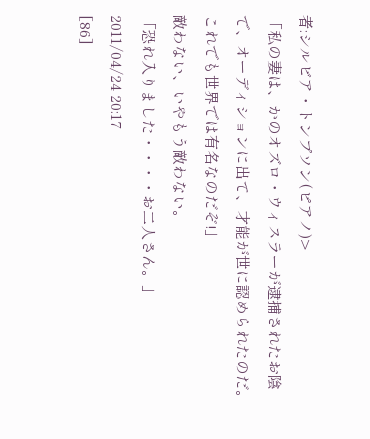者:シルビア・トンプソン(ピアノ)>
「私の妻は、かのオズロ・ウィスラーが逮捕されたお陰で、オーディションに出て、才能が世に認められたのだ。これでも世界では有名なのだぞ!」
敵わない、いやもう敵わない。
「恐れ入りました・・・・お二人さん。」
2011/04/24 20:17
[86]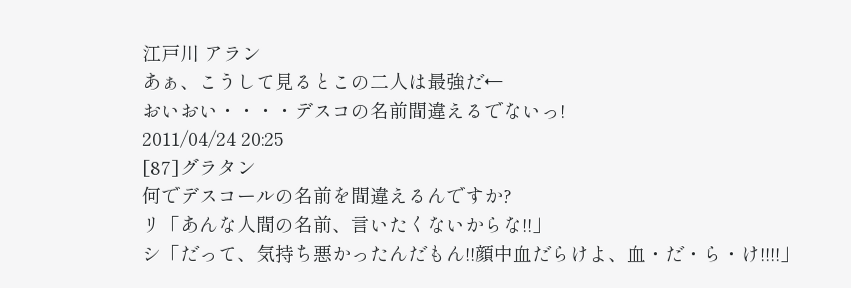江戸川 アラン
あぁ、こうして見るとこの二人は最強だ←
おいおい・・・・デスコの名前間違えるでないっ!
2011/04/24 20:25
[87]グラタン
何でデスコールの名前を間違えるんですか?
リ「あんな人間の名前、言いたくないからな!!」
シ「だって、気持ち悪かったんだもん!!顔中血だらけよ、血・だ・ら・け!!!!」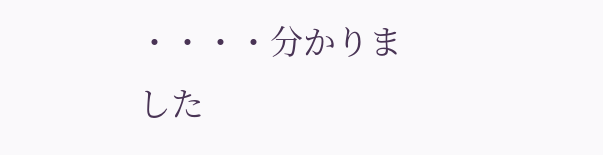・・・・分かりました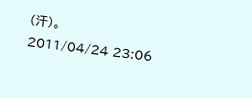(汗)。
2011/04/24 23:06